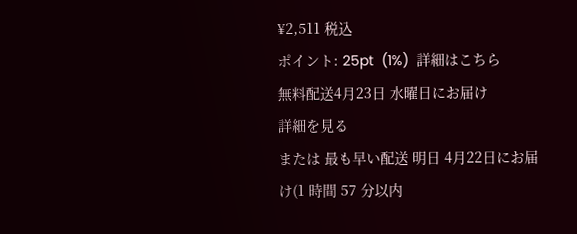¥2,511 税込
ポイント: 25pt  (1%)  詳細はこちら
無料配送4月23日 水曜日にお届け
詳細を見る
または 最も早い配送 明日 4月22日にお届け(1 時間 57 分以内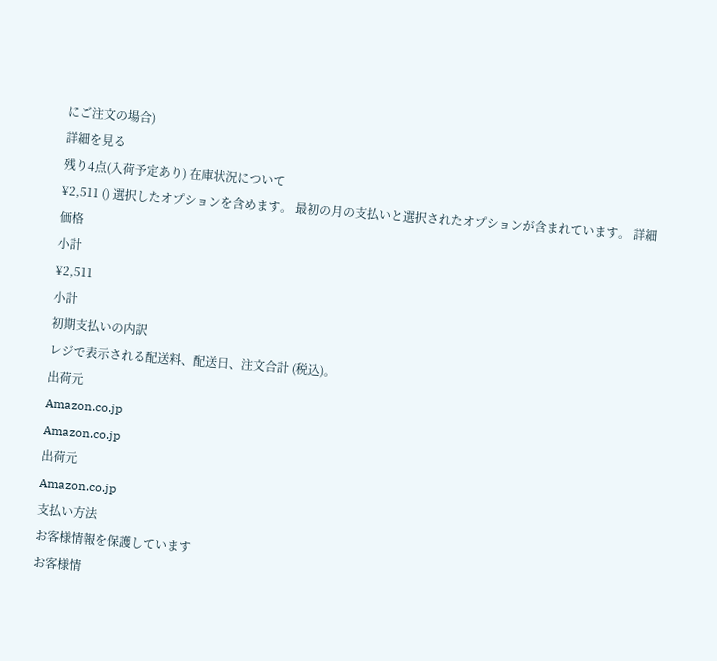にご注文の場合)
詳細を見る
残り4点(入荷予定あり) 在庫状況について
¥2,511 () 選択したオプションを含めます。 最初の月の支払いと選択されたオプションが含まれています。 詳細
価格
小計
¥2,511
小計
初期支払いの内訳
レジで表示される配送料、配送日、注文合計 (税込)。
出荷元
Amazon.co.jp
Amazon.co.jp
出荷元
Amazon.co.jp
支払い方法
お客様情報を保護しています
お客様情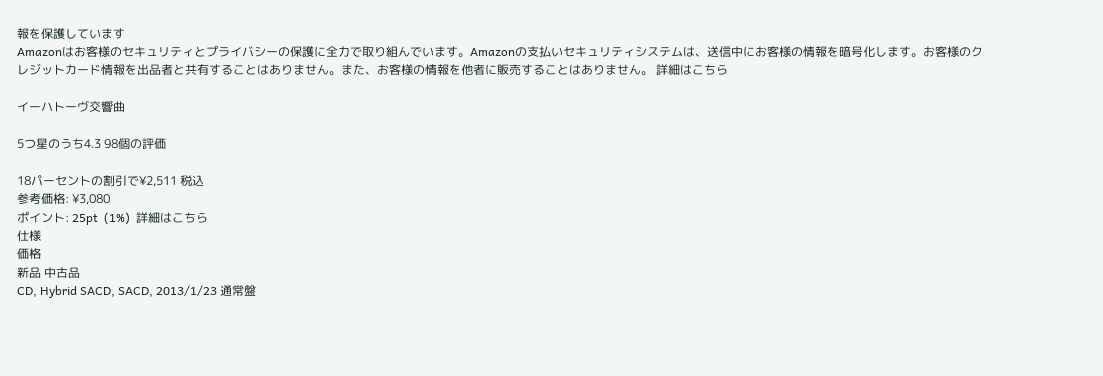報を保護しています
Amazonはお客様のセキュリティとプライバシーの保護に全力で取り組んでいます。Amazonの支払いセキュリティシステムは、送信中にお客様の情報を暗号化します。お客様のクレジットカード情報を出品者と共有することはありません。また、お客様の情報を他者に販売することはありません。 詳細はこちら

イーハトーヴ交響曲

5つ星のうち4.3 98個の評価

18パーセントの割引で¥2,511 税込
参考価格: ¥3,080
ポイント: 25pt  (1%)  詳細はこちら
仕様
価格
新品 中古品
CD, Hybrid SACD, SACD, 2013/1/23 通常盤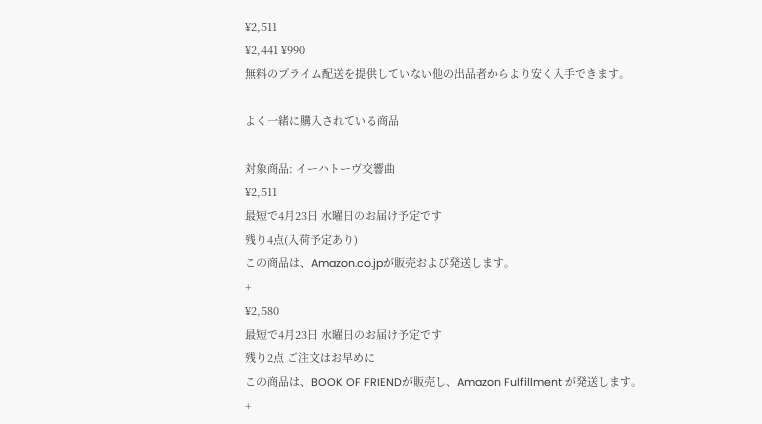¥2,511
¥2,441 ¥990
無料のプライム配送を提供していない他の出品者からより安く入手できます。

よく一緒に購入されている商品

対象商品: イーハトーヴ交響曲
¥2,511
最短で4月23日 水曜日のお届け予定です
残り4点(入荷予定あり)
この商品は、Amazon.co.jpが販売および発送します。
+
¥2,580
最短で4月23日 水曜日のお届け予定です
残り2点 ご注文はお早めに
この商品は、BOOK OF FRIENDが販売し、Amazon Fulfillment が発送します。
+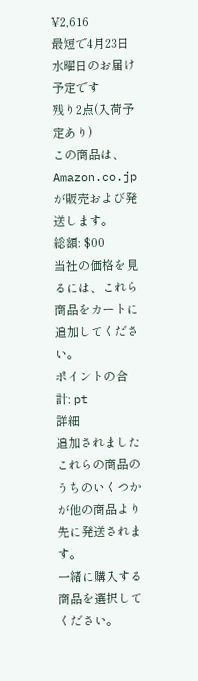¥2,616
最短で4月23日 水曜日のお届け予定です
残り2点(入荷予定あり)
この商品は、Amazon.co.jpが販売および発送します。
総額: $00
当社の価格を見るには、これら商品をカートに追加してください。
ポイントの合計: pt
詳細
追加されました
これらの商品のうちのいくつかが他の商品より先に発送されます。
一緒に購入する商品を選択してください。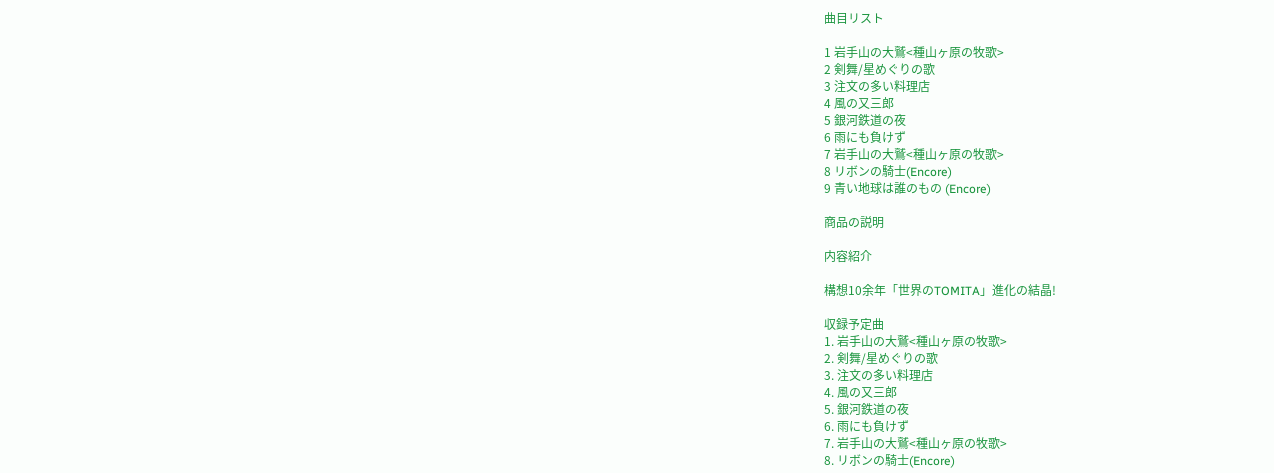曲目リスト

1 岩手山の大鷲<種山ヶ原の牧歌>
2 剣舞/星めぐりの歌
3 注文の多い料理店
4 風の又三郎
5 銀河鉄道の夜
6 雨にも負けず
7 岩手山の大鷲<種山ヶ原の牧歌>
8 リボンの騎士(Encore)
9 青い地球は誰のもの (Encore)

商品の説明

内容紹介

構想10余年「世界のTOMITA」進化の結晶!

収録予定曲
1. 岩手山の大鷲<種山ヶ原の牧歌>
2. 剣舞/星めぐりの歌
3. 注文の多い料理店
4. 風の又三郎
5. 銀河鉄道の夜
6. 雨にも負けず
7. 岩手山の大鷲<種山ヶ原の牧歌>
8. リボンの騎士(Encore)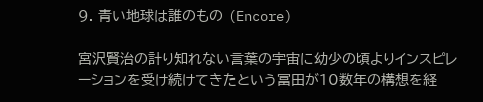9. 青い地球は誰のもの (Encore)

宮沢賢治の計り知れない言葉の宇宙に幼少の頃よりインスピレーションを受け続けてきたという冨田が10数年の構想を経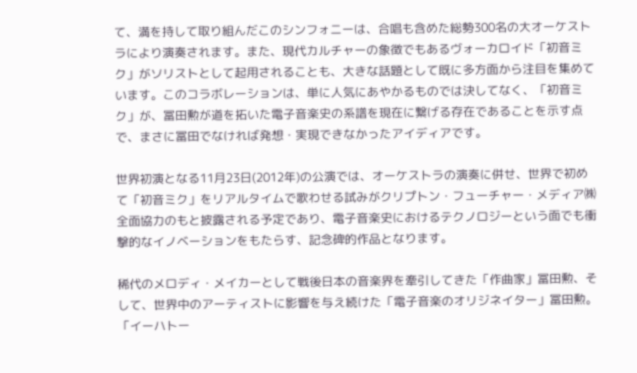て、満を持して取り組んだこのシンフォニーは、合唱も含めた総勢300名の大オーケストラにより演奏されます。また、現代カルチャーの象徴でもあるヴォーカロイド「初音ミク」がソリストとして起用されることも、大きな話題として既に多方面から注目を集めています。このコラボレーションは、単に人気にあやかるものでは決してなく、「初音ミク」が、冨田勲が道を拓いた電子音楽史の系譜を現在に繋げる存在であることを示す点で、まさに冨田でなければ発想・実現できなかったアイディアです。

世界初演となる11月23日(2012年)の公演では、オーケストラの演奏に併せ、世界で初めて「初音ミク」をリアルタイムで歌わせる試みがクリプトン・フューチャー・メディア㈱全面協力のもと披露される予定であり、電子音楽史におけるテクノロジーという面でも衝撃的なイノベーションをもたらす、記念碑的作品となります。

稀代のメロディ・メイカーとして戦後日本の音楽界を牽引してきた「作曲家」冨田勲、そして、世界中のアーティストに影響を与え続けた「電子音楽のオリジネイター」冨田勲。「イーハトー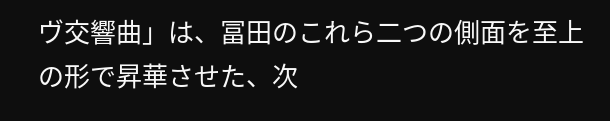ヴ交響曲」は、冨田のこれら二つの側面を至上の形で昇華させた、次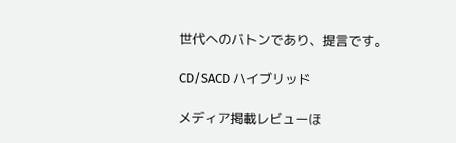世代へのバトンであり、提言です。

CD/SACD ハイブリッド

メディア掲載レビューほ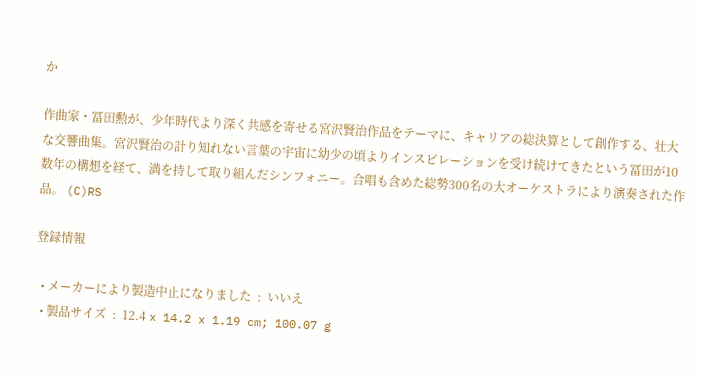か

作曲家・冨田勲が、少年時代より深く共感を寄せる宮沢賢治作品をテーマに、キャリアの総決算として創作する、壮大な交響曲集。宮沢賢治の計り知れない言葉の宇宙に幼少の頃よりインスピレーションを受け続けてきたという冨田が10数年の構想を経て、満を持して取り組んだシンフォニー。合唱も含めた総勢300名の大オーケストラにより演奏された作品。 (C)RS

登録情報

  • メーカーにより製造中止になりました  :  いいえ
  • 製品サイズ  :  12.4 x 14.2 x 1.19 cm; 100.07 g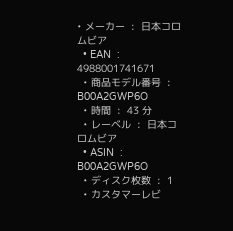• メーカー  :  日本コロムビア
  • EAN  :  4988001741671
  • 商品モデル番号  :  B00A2GWP6O
  • 時間  :  43 分
  • レーベル  :  日本コロムビア
  • ASIN  :  B00A2GWP6O
  • ディスク枚数  :  1
  • カスタマーレビ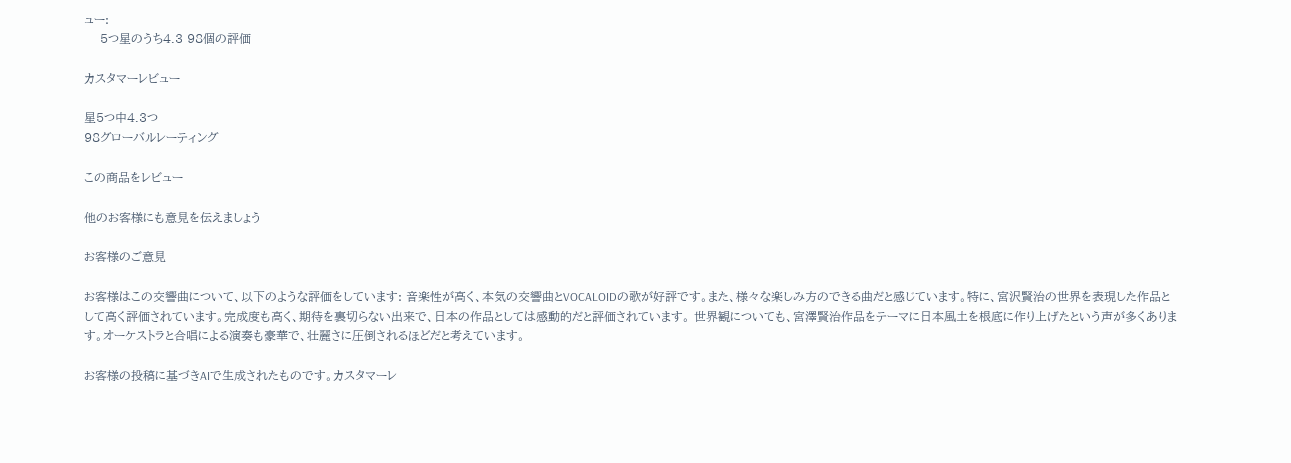ュー:
    5つ星のうち4.3 98個の評価

カスタマーレビュー

星5つ中4.3つ
98グローバルレーティング

この商品をレビュー

他のお客様にも意見を伝えましょう

お客様のご意見

お客様はこの交響曲について、以下のような評価をしています: 音楽性が高く、本気の交響曲とVOCALOIDの歌が好評です。また、様々な楽しみ方のできる曲だと感じています。特に、宮沢賢治の世界を表現した作品として高く評価されています。完成度も高く、期待を裏切らない出来で、日本の作品としては感動的だと評価されています。 世界観についても、宮澤賢治作品をテーマに日本風土を根底に作り上げたという声が多くあります。オーケストラと合唱による演奏も豪華で、壮麗さに圧倒されるほどだと考えています。

お客様の投稿に基づきAIで生成されたものです。カスタマーレ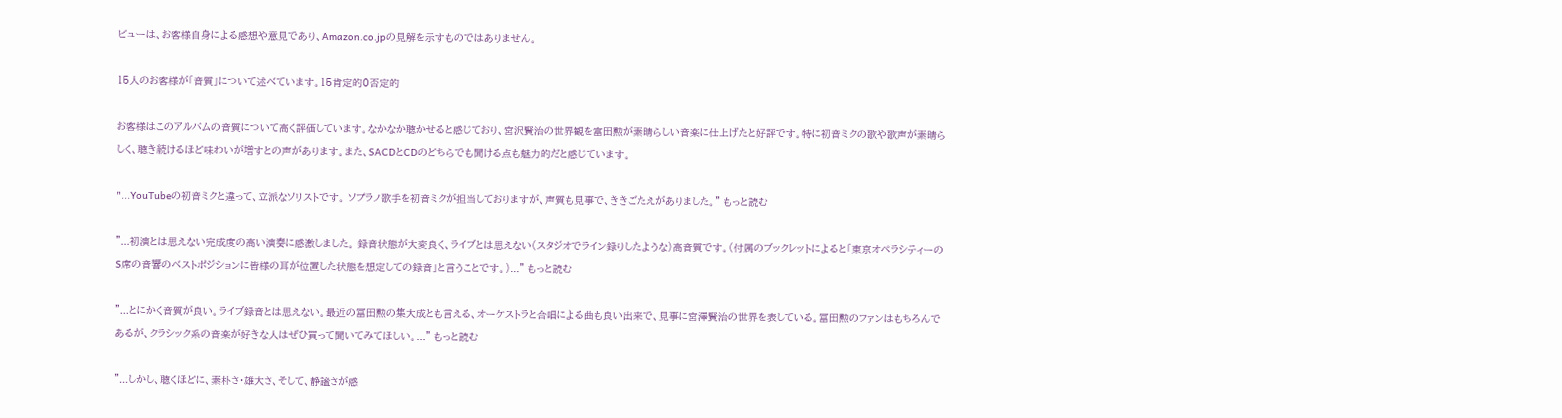ビューは、お客様自身による感想や意見であり、Amazon.co.jpの見解を示すものではありません。

15人のお客様が「音質」について述べています。15肯定的0否定的

お客様はこのアルバムの音質について高く評価しています。なかなか聴かせると感じており、宮沢賢治の世界観を富田勲が素晴らしい音楽に仕上げたと好評です。特に初音ミクの歌や歌声が素晴らしく、聴き続けるほど味わいが増すとの声があります。また、SACDとCDのどちらでも聞ける点も魅力的だと感じています。

"...YouTubeの初音ミクと違って、立派なソリストです。 ソプラノ歌手を初音ミクが担当しておりますが、声質も見事で、ききごたえがありました。" もっと読む

"...初演とは思えない完成度の高い演奏に感激しました。 録音状態が大変良く、ライブとは思えない(スタジオでライン録りしたような)高音質です。(付属のブックレットによると「東京オペラシティーのS席の音響のベストポジションに皆様の耳が位置した状態を想定しての録音」と言うことです。)..." もっと読む

"...とにかく音質が良い。ライブ録音とは思えない。最近の冨田勲の集大成とも言える、オーケストラと合唱による曲も良い出来で、見事に宮澤賢治の世界を表している。冨田勲のファンはもちろんであるが、クラシック系の音楽が好きな人はぜひ買って聞いてみてほしい。..." もっと読む

"...しかし、聴くほどに、素朴さ・雄大さ、そして、静謐さが感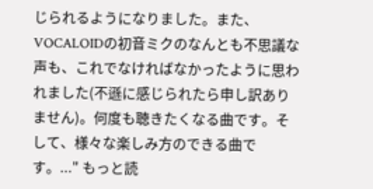じられるようになりました。また、VOCALOIDの初音ミクのなんとも不思議な声も、これでなければなかったように思われました(不遜に感じられたら申し訳ありません)。何度も聴きたくなる曲です。そして、様々な楽しみ方のできる曲です。..." もっと読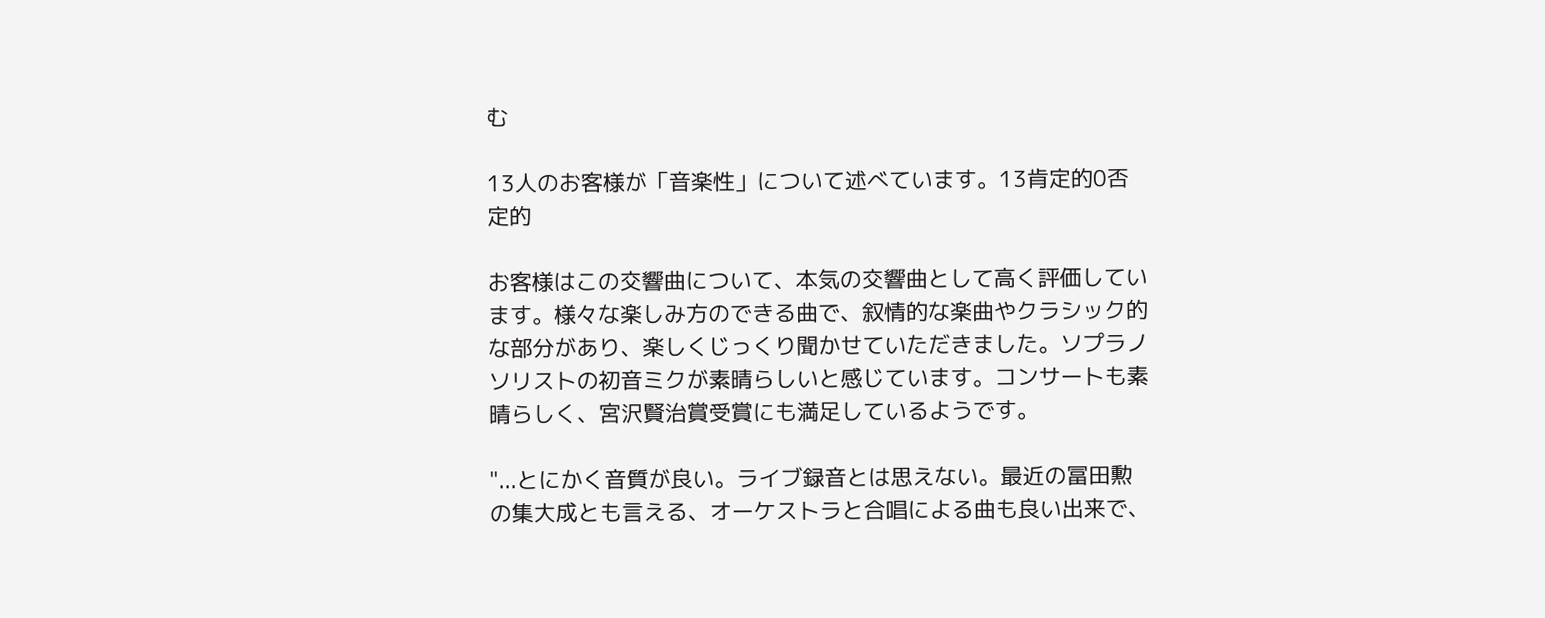む

13人のお客様が「音楽性」について述べています。13肯定的0否定的

お客様はこの交響曲について、本気の交響曲として高く評価しています。様々な楽しみ方のできる曲で、叙情的な楽曲やクラシック的な部分があり、楽しくじっくり聞かせていただきました。ソプラノソリストの初音ミクが素晴らしいと感じています。コンサートも素晴らしく、宮沢賢治賞受賞にも満足しているようです。

"...とにかく音質が良い。ライブ録音とは思えない。最近の冨田勲の集大成とも言える、オーケストラと合唱による曲も良い出来で、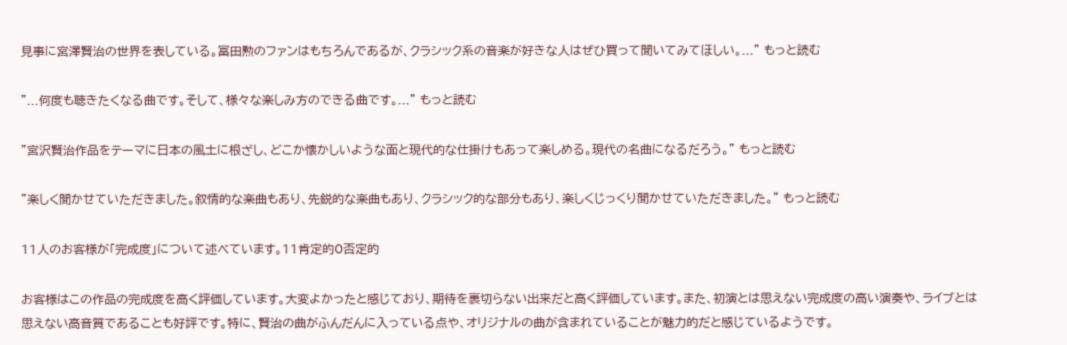見事に宮澤賢治の世界を表している。冨田勲のファンはもちろんであるが、クラシック系の音楽が好きな人はぜひ買って聞いてみてほしい。..." もっと読む

"...何度も聴きたくなる曲です。そして、様々な楽しみ方のできる曲です。..." もっと読む

"宮沢賢治作品をテーマに日本の風土に根ざし、どこか懐かしいような面と現代的な仕掛けもあって楽しめる。現代の名曲になるだろう。" もっと読む

"楽しく聞かせていただきました。叙情的な楽曲もあり、先鋭的な楽曲もあり、クラシック的な部分もあり、楽しくじっくり聞かせていただきました。" もっと読む

11人のお客様が「完成度」について述べています。11肯定的0否定的

お客様はこの作品の完成度を高く評価しています。大変よかったと感じており、期待を裏切らない出来だと高く評価しています。また、初演とは思えない完成度の高い演奏や、ライブとは思えない高音質であることも好評です。特に、賢治の曲がふんだんに入っている点や、オリジナルの曲が含まれていることが魅力的だと感じているようです。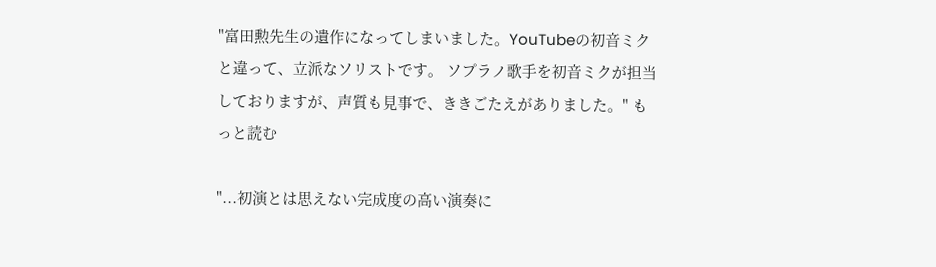"富田勲先生の遺作になってしまいました。YouTubeの初音ミクと違って、立派なソリストです。 ソプラノ歌手を初音ミクが担当しておりますが、声質も見事で、ききごたえがありました。" もっと読む

"...初演とは思えない完成度の高い演奏に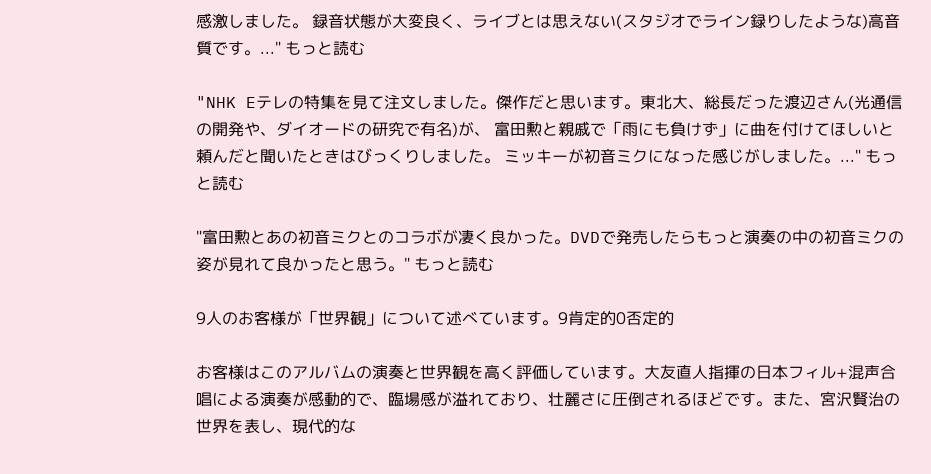感激しました。 録音状態が大変良く、ライブとは思えない(スタジオでライン録りしたような)高音質です。..." もっと読む

"NHK Eテレの特集を見て注文しました。傑作だと思います。東北大、総長だった渡辺さん(光通信の開発や、ダイオードの研究で有名)が、 富田勲と親戚で「雨にも負けず」に曲を付けてほしいと頼んだと聞いたときはびっくりしました。 ミッキーが初音ミクになった感じがしました。..." もっと読む

"富田勲とあの初音ミクとのコラボが凄く良かった。DVDで発売したらもっと演奏の中の初音ミクの姿が見れて良かったと思う。" もっと読む

9人のお客様が「世界観」について述べています。9肯定的0否定的

お客様はこのアルバムの演奏と世界観を高く評価しています。大友直人指揮の日本フィル+混声合唱による演奏が感動的で、臨場感が溢れており、壮麗さに圧倒されるほどです。また、宮沢賢治の世界を表し、現代的な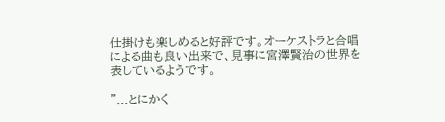仕掛けも楽しめると好評です。オーケストラと合唱による曲も良い出来で、見事に宮澤賢治の世界を表しているようです。

"...とにかく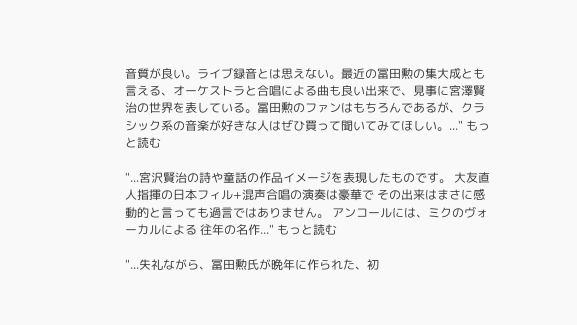音質が良い。ライブ録音とは思えない。最近の冨田勲の集大成とも言える、オーケストラと合唱による曲も良い出来で、見事に宮澤賢治の世界を表している。冨田勲のファンはもちろんであるが、クラシック系の音楽が好きな人はぜひ買って聞いてみてほしい。..." もっと読む

"...宮沢賢治の詩や童話の作品イメージを表現したものです。 大友直人指揮の日本フィル+混声合唱の演奏は豪華で その出来はまさに感動的と言っても過言ではありません。 アンコールには、ミクのヴォーカルによる 往年の名作..." もっと読む

"...失礼ながら、冨田勲氏が晩年に作られた、初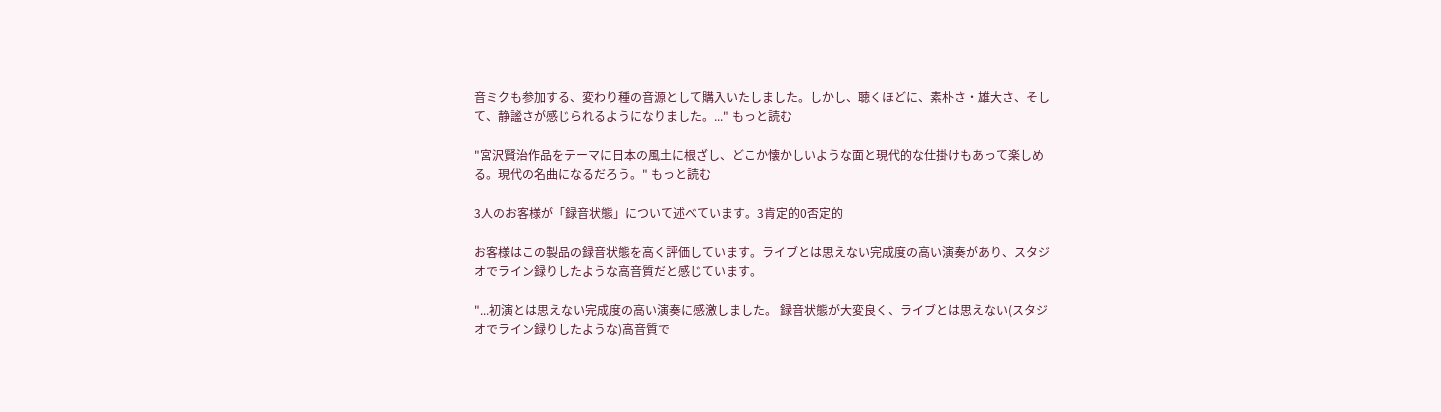音ミクも参加する、変わり種の音源として購入いたしました。しかし、聴くほどに、素朴さ・雄大さ、そして、静謐さが感じられるようになりました。..." もっと読む

"宮沢賢治作品をテーマに日本の風土に根ざし、どこか懐かしいような面と現代的な仕掛けもあって楽しめる。現代の名曲になるだろう。" もっと読む

3人のお客様が「録音状態」について述べています。3肯定的0否定的

お客様はこの製品の録音状態を高く評価しています。ライブとは思えない完成度の高い演奏があり、スタジオでライン録りしたような高音質だと感じています。

"...初演とは思えない完成度の高い演奏に感激しました。 録音状態が大変良く、ライブとは思えない(スタジオでライン録りしたような)高音質で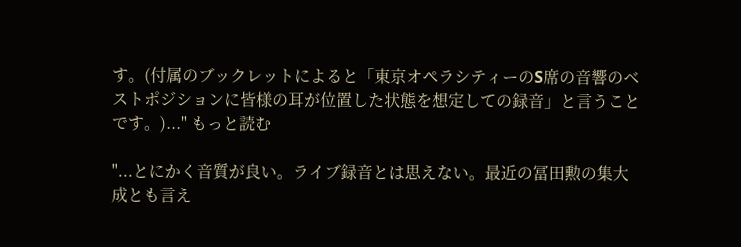す。(付属のブックレットによると「東京オペラシティーのS席の音響のベストポジションに皆様の耳が位置した状態を想定しての録音」と言うことです。)..." もっと読む

"...とにかく音質が良い。ライブ録音とは思えない。最近の冨田勲の集大成とも言え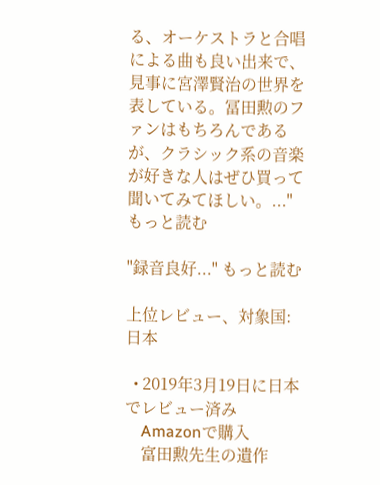る、オーケストラと合唱による曲も良い出来で、見事に宮澤賢治の世界を表している。冨田勲のファンはもちろんであるが、クラシック系の音楽が好きな人はぜひ買って聞いてみてほしい。..." もっと読む

"録音良好..." もっと読む

上位レビュー、対象国: 日本

  • 2019年3月19日に日本でレビュー済み
    Amazonで購入
    富田勲先生の遺作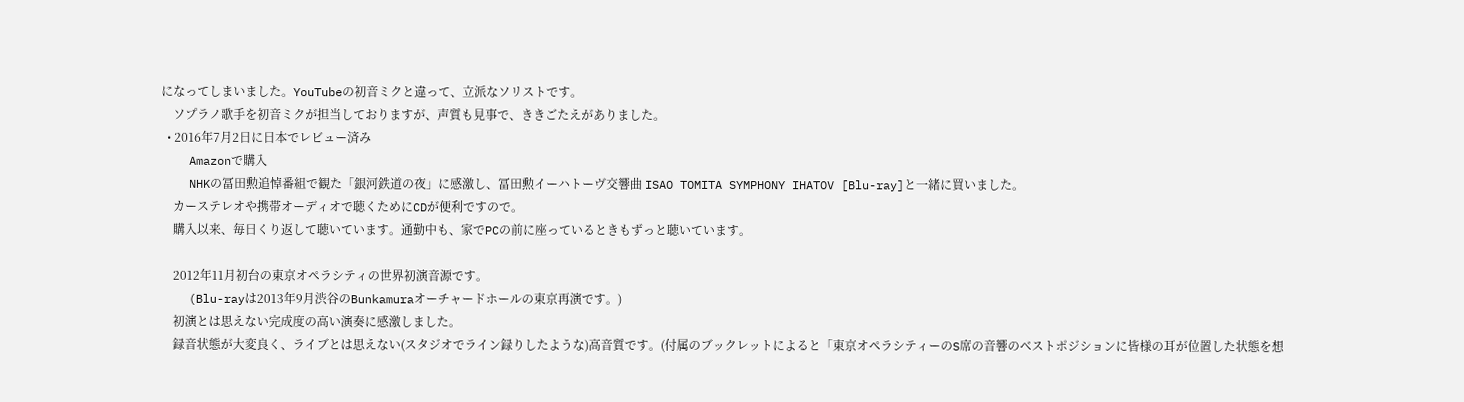になってしまいました。YouTubeの初音ミクと違って、立派なソリストです。
    ソプラノ歌手を初音ミクが担当しておりますが、声質も見事で、ききごたえがありました。
  • 2016年7月2日に日本でレビュー済み
    Amazonで購入
    NHKの冨田勲追悼番組で観た「銀河鉄道の夜」に感激し、冨田勲イーハトーヴ交響曲 ISAO TOMITA SYMPHONY IHATOV [Blu-ray]と一緒に買いました。
    カーステレオや携帯オーディオで聴くためにCDが便利ですので。
    購入以来、毎日くり返して聴いています。通勤中も、家でPCの前に座っているときもずっと聴いています。

    2012年11月初台の東京オペラシティの世界初演音源です。
    (Blu-rayは2013年9月渋谷のBunkamuraオーチャードホールの東京再演です。)
    初演とは思えない完成度の高い演奏に感激しました。
    録音状態が大変良く、ライブとは思えない(スタジオでライン録りしたような)高音質です。(付属のブックレットによると「東京オペラシティーのS席の音響のベストポジションに皆様の耳が位置した状態を想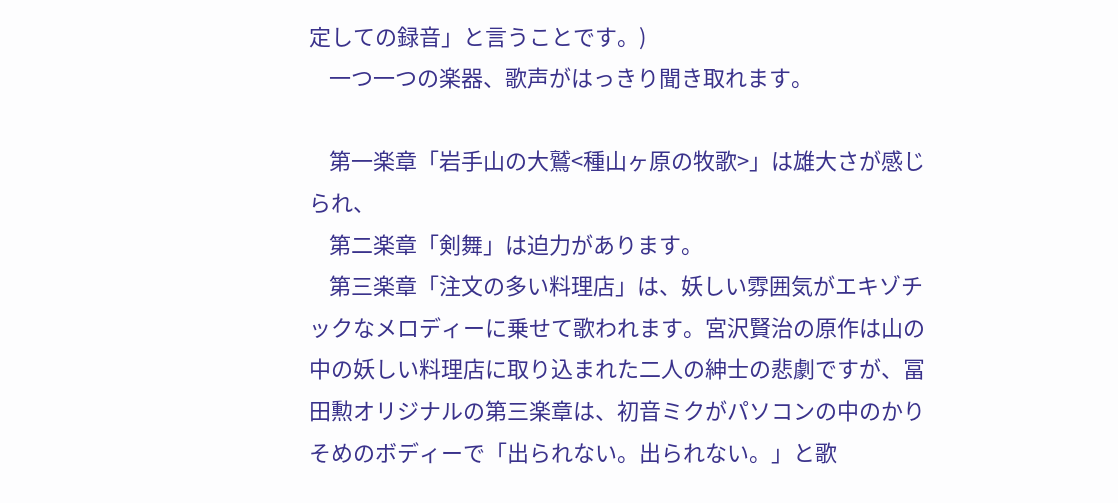定しての録音」と言うことです。)
    一つ一つの楽器、歌声がはっきり聞き取れます。

    第一楽章「岩手山の大鷲<種山ヶ原の牧歌>」は雄大さが感じられ、
    第二楽章「剣舞」は迫力があります。
    第三楽章「注文の多い料理店」は、妖しい雰囲気がエキゾチックなメロディーに乗せて歌われます。宮沢賢治の原作は山の中の妖しい料理店に取り込まれた二人の紳士の悲劇ですが、冨田勲オリジナルの第三楽章は、初音ミクがパソコンの中のかりそめのボディーで「出られない。出られない。」と歌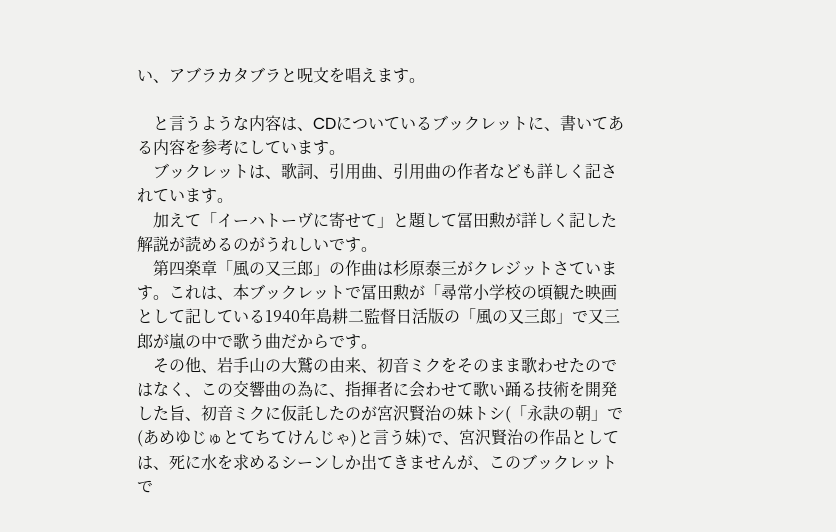い、アブラカタブラと呪文を唱えます。

    と言うような内容は、CDについているブックレットに、書いてある内容を参考にしています。
    ブックレットは、歌詞、引用曲、引用曲の作者なども詳しく記されています。
    加えて「イーハトーヴに寄せて」と題して冨田勲が詳しく記した解説が読めるのがうれしいです。
    第四楽章「風の又三郎」の作曲は杉原泰三がクレジットさています。これは、本ブックレットで冨田勲が「尋常小学校の頃観た映画として記している1940年島耕二監督日活版の「風の又三郎」で又三郎が嵐の中で歌う曲だからです。
    その他、岩手山の大鷲の由来、初音ミクをそのまま歌わせたのではなく、この交響曲の為に、指揮者に会わせて歌い踊る技術を開発した旨、初音ミクに仮託したのが宮沢賢治の妹トシ(「永訣の朝」で(あめゆじゅとてちてけんじゃ)と言う妹)で、宮沢賢治の作品としては、死に水を求めるシーンしか出てきませんが、このブックレットで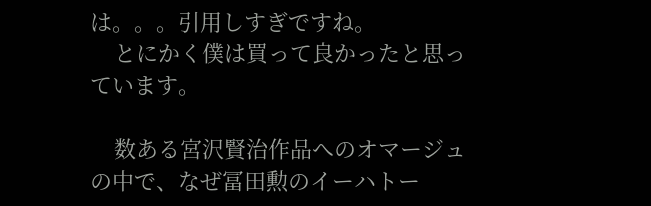は。。。引用しすぎですね。
    とにかく僕は買って良かったと思っています。

    数ある宮沢賢治作品へのオマージュの中で、なぜ冨田勲のイーハトー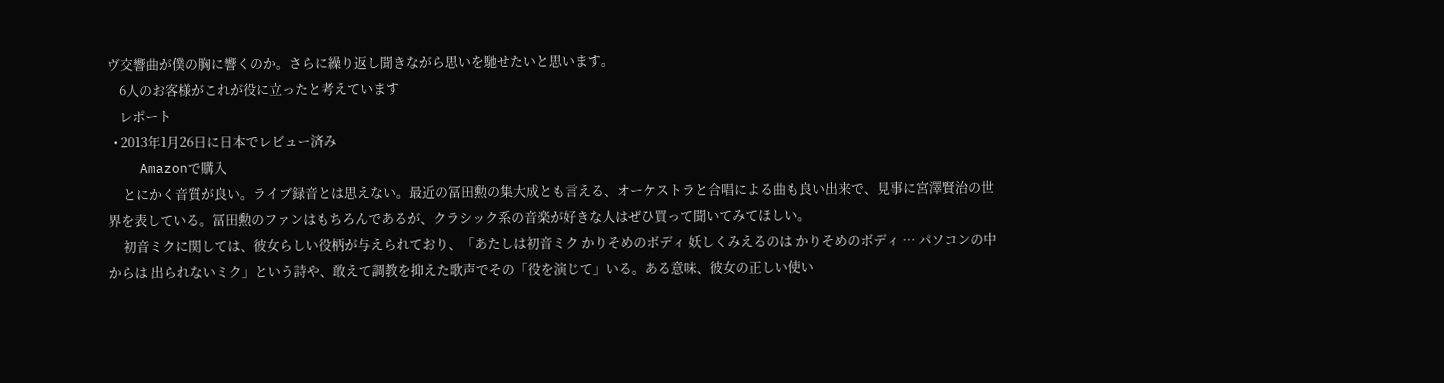ヴ交響曲が僕の胸に響くのか。さらに繰り返し聞きながら思いを馳せたいと思います。
    6人のお客様がこれが役に立ったと考えています
    レポート
  • 2013年1月26日に日本でレビュー済み
    Amazonで購入
     とにかく音質が良い。ライブ録音とは思えない。最近の冨田勲の集大成とも言える、オーケストラと合唱による曲も良い出来で、見事に宮澤賢治の世界を表している。冨田勲のファンはもちろんであるが、クラシック系の音楽が好きな人はぜひ買って聞いてみてほしい。
     初音ミクに関しては、彼女らしい役柄が与えられており、「あたしは初音ミク かりそめのボディ 妖しくみえるのは かりそめのボディ … パソコンの中からは 出られないミク」という詩や、敢えて調教を抑えた歌声でその「役を演じて」いる。ある意味、彼女の正しい使い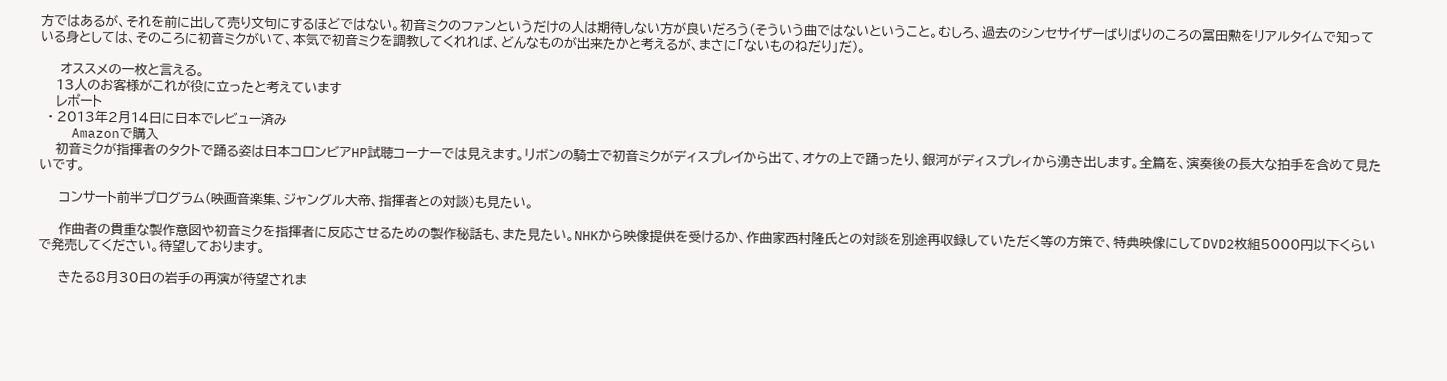方ではあるが、それを前に出して売り文句にするほどではない。初音ミクのファンというだけの人は期待しない方が良いだろう(そういう曲ではないということ。むしろ、過去のシンセサイザーばりばりのころの冨田勲をリアルタイムで知っている身としては、そのころに初音ミクがいて、本気で初音ミクを調教してくれれば、どんなものが出来たかと考えるが、まさに「ないものねだり」だ)。

     オススメの一枚と言える。
    13人のお客様がこれが役に立ったと考えています
    レポート
  • 2013年2月14日に日本でレビュー済み
    Amazonで購入
    初音ミクが指揮者のタクトで踊る姿は日本コロンビアHP試聴コーナーでは見えます。リボンの騎士で初音ミクがディスプレイから出て、オケの上で踊ったり、銀河がディスプレィから湧き出します。全篇を、演奏後の長大な拍手を含めて見たいです。

     コンサート前半プログラム(映画音楽集、ジャングル大帝、指揮者との対談)も見たい。

     作曲者の貴重な製作意図や初音ミクを指揮者に反応させるための製作秘話も、また見たい。NHKから映像提供を受けるか、作曲家西村隆氏との対談を別途再収録していただく等の方策で、特典映像にしてDVD2枚組5000円以下くらいで発売してください。待望しております。

     きたる8月30日の岩手の再演が待望されま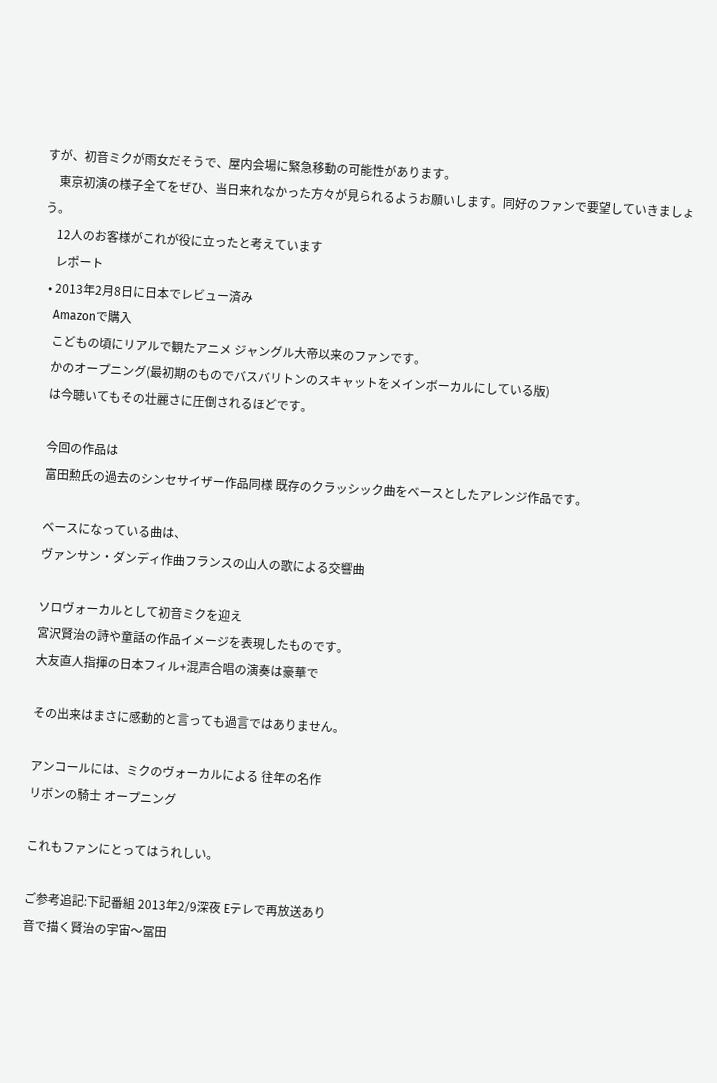すが、初音ミクが雨女だそうで、屋内会場に緊急移動の可能性があります。
    東京初演の様子全てをぜひ、当日来れなかった方々が見られるようお願いします。同好のファンで要望していきましょう。
    12人のお客様がこれが役に立ったと考えています
    レポート
  • 2013年2月8日に日本でレビュー済み
    Amazonで購入
    こどもの頃にリアルで観たアニメ ジャングル大帝以来のファンです。
    かのオープニング(最初期のものでバスバリトンのスキャットをメインボーカルにしている版)
    は今聴いてもその壮麗さに圧倒されるほどです。

    今回の作品は
    富田勲氏の過去のシンセサイザー作品同様 既存のクラッシック曲をベースとしたアレンジ作品です。

    ベースになっている曲は、
    ヴァンサン・ダンディ作曲フランスの山人の歌による交響曲

    ソロヴォーカルとして初音ミクを迎え
    宮沢賢治の詩や童話の作品イメージを表現したものです。
    大友直人指揮の日本フィル+混声合唱の演奏は豪華で

    その出来はまさに感動的と言っても過言ではありません。

    アンコールには、ミクのヴォーカルによる 往年の名作
    リボンの騎士 オープニング

    これもファンにとってはうれしい。

    ご参考追記:下記番組 2013年2/9深夜 Eテレで再放送あり
    音で描く賢治の宇宙〜冨田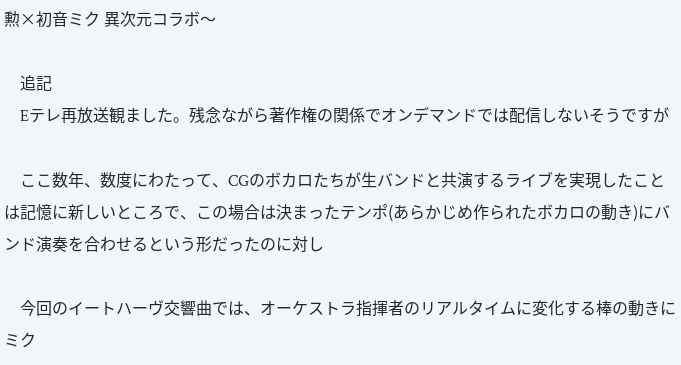勲×初音ミク 異次元コラボ〜

    追記
    Eテレ再放送観ました。残念ながら著作権の関係でオンデマンドでは配信しないそうですが

    ここ数年、数度にわたって、CGのボカロたちが生バンドと共演するライブを実現したことは記憶に新しいところで、この場合は決まったテンポ(あらかじめ作られたボカロの動き)にバンド演奏を合わせるという形だったのに対し

    今回のイートハーヴ交響曲では、オーケストラ指揮者のリアルタイムに変化する棒の動きにミク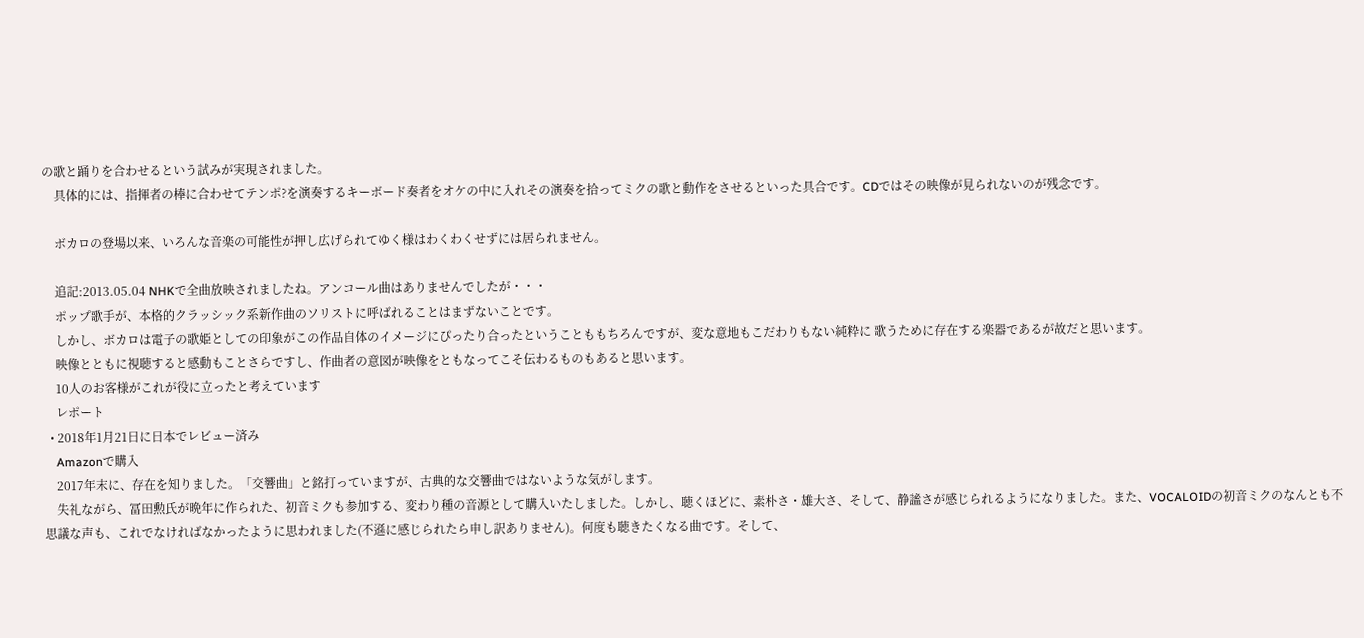の歌と踊りを合わせるという試みが実現されました。
    具体的には、指揮者の棒に合わせてテンポ?を演奏するキーボード奏者をオケの中に入れその演奏を拾ってミクの歌と動作をさせるといった具合です。CDではその映像が見られないのが残念です。

    ボカロの登場以来、いろんな音楽の可能性が押し広げられてゆく様はわくわくせずには居られません。

    追記:2013.05.04 NHKで全曲放映されましたね。アンコール曲はありませんでしたが・・・
    ポップ歌手が、本格的クラッシック系新作曲のソリストに呼ばれることはまずないことです。
    しかし、ボカロは電子の歌姫としての印象がこの作品自体のイメージにぴったり合ったということももちろんですが、変な意地もこだわりもない純粋に 歌うために存在する楽器であるが故だと思います。
    映像とともに視聴すると感動もことさらですし、作曲者の意図が映像をともなってこそ伝わるものもあると思います。
    10人のお客様がこれが役に立ったと考えています
    レポート
  • 2018年1月21日に日本でレビュー済み
    Amazonで購入
    2017年末に、存在を知りました。「交響曲」と銘打っていますが、古典的な交響曲ではないような気がします。
    失礼ながら、冨田勲氏が晩年に作られた、初音ミクも参加する、変わり種の音源として購入いたしました。しかし、聴くほどに、素朴さ・雄大さ、そして、静謐さが感じられるようになりました。また、VOCALOIDの初音ミクのなんとも不思議な声も、これでなければなかったように思われました(不遜に感じられたら申し訳ありません)。何度も聴きたくなる曲です。そして、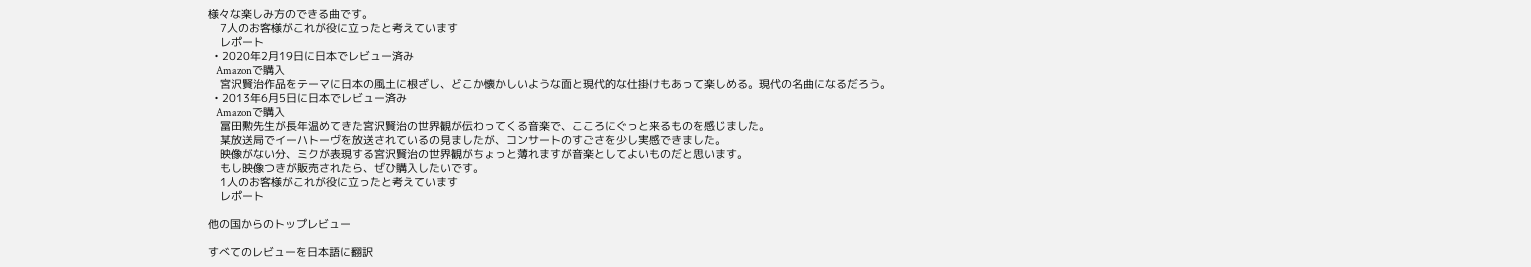様々な楽しみ方のできる曲です。
    7人のお客様がこれが役に立ったと考えています
    レポート
  • 2020年2月19日に日本でレビュー済み
    Amazonで購入
    宮沢賢治作品をテーマに日本の風土に根ざし、どこか懐かしいような面と現代的な仕掛けもあって楽しめる。現代の名曲になるだろう。
  • 2013年6月5日に日本でレビュー済み
    Amazonで購入
    冨田勲先生が長年温めてきた宮沢賢治の世界観が伝わってくる音楽で、こころにぐっと来るものを感じました。
    某放送局でイーハトーヴを放送されているの見ましたが、コンサートのすごさを少し実感できました。
    映像がない分、ミクが表現する宮沢賢治の世界観がちょっと薄れますが音楽としてよいものだと思います。
    もし映像つきが販売されたら、ぜひ購入したいです。
    1人のお客様がこれが役に立ったと考えています
    レポート

他の国からのトップレビュー

すべてのレビューを日本語に翻訳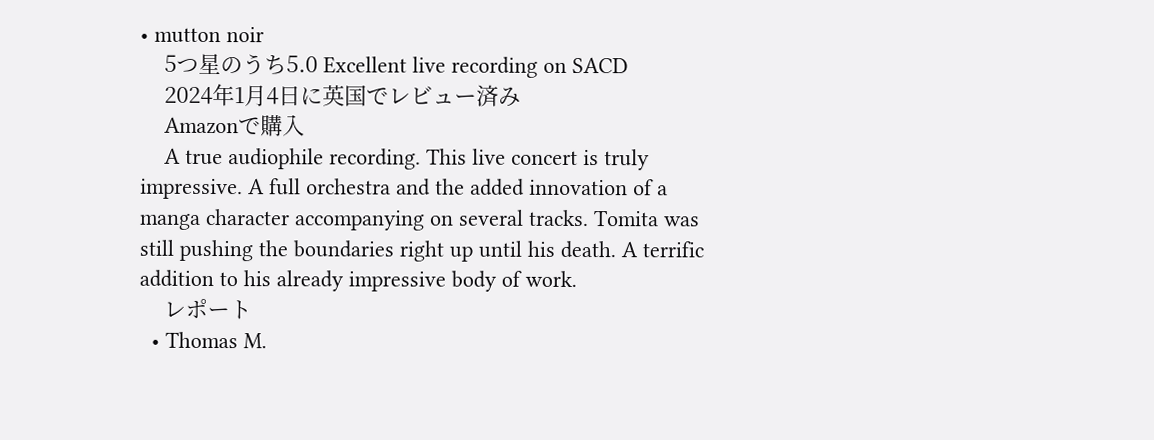• mutton noir
    5つ星のうち5.0 Excellent live recording on SACD
    2024年1月4日に英国でレビュー済み
    Amazonで購入
    A true audiophile recording. This live concert is truly impressive. A full orchestra and the added innovation of a manga character accompanying on several tracks. Tomita was still pushing the boundaries right up until his death. A terrific addition to his already impressive body of work.
    レポート
  • Thomas M.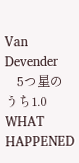Van Devender
    5つ星のうち1.0 WHAT HAPPENED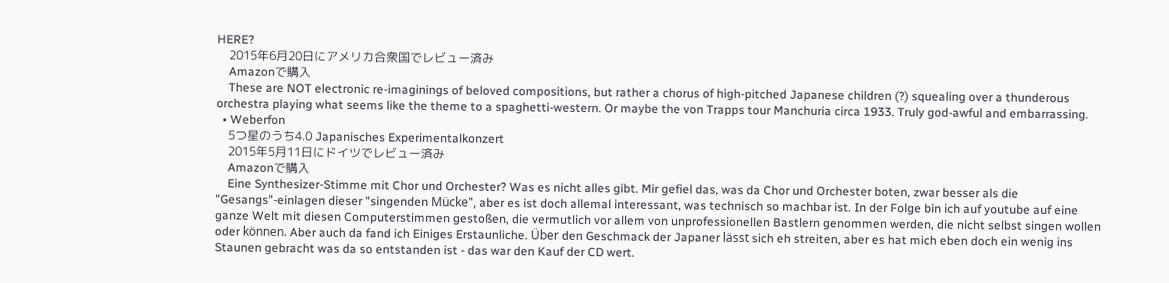HERE?
    2015年6月20日にアメリカ合衆国でレビュー済み
    Amazonで購入
    These are NOT electronic re-imaginings of beloved compositions, but rather a chorus of high-pitched Japanese children (?) squealing over a thunderous orchestra playing what seems like the theme to a spaghetti-western. Or maybe the von Trapps tour Manchuria circa 1933. Truly god-awful and embarrassing.
  • Weberfon
    5つ星のうち4.0 Japanisches Experimentalkonzert
    2015年5月11日にドイツでレビュー済み
    Amazonで購入
    Eine Synthesizer-Stimme mit Chor und Orchester? Was es nicht alles gibt. Mir gefiel das, was da Chor und Orchester boten, zwar besser als die "Gesangs"-einlagen dieser "singenden Mücke", aber es ist doch allemal interessant, was technisch so machbar ist. In der Folge bin ich auf youtube auf eine ganze Welt mit diesen Computerstimmen gestoßen, die vermutlich vor allem von unprofessionellen Bastlern genommen werden, die nicht selbst singen wollen oder können. Aber auch da fand ich Einiges Erstaunliche. Über den Geschmack der Japaner lässt sich eh streiten, aber es hat mich eben doch ein wenig ins Staunen gebracht was da so entstanden ist - das war den Kauf der CD wert.